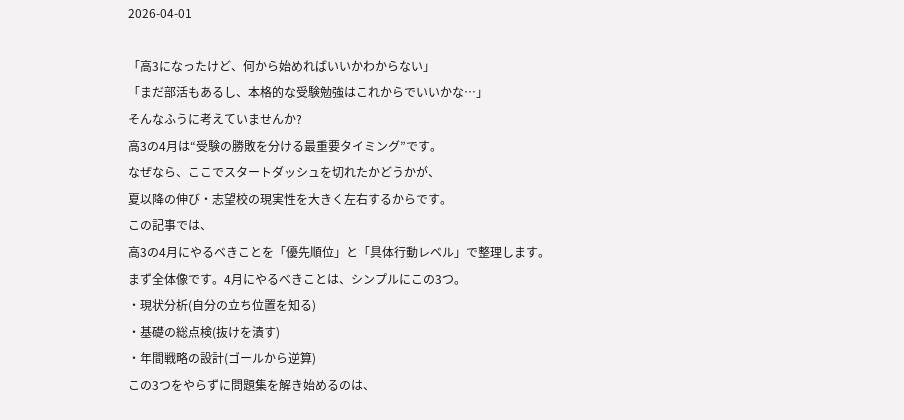2026-04-01

「高3になったけど、何から始めればいいかわからない」
「まだ部活もあるし、本格的な受験勉強はこれからでいいかな…」
そんなふうに考えていませんか?
高3の4月は“受験の勝敗を分ける最重要タイミング”です。
なぜなら、ここでスタートダッシュを切れたかどうかが、
夏以降の伸び・志望校の現実性を大きく左右するからです。
この記事では、
高3の4月にやるべきことを「優先順位」と「具体行動レベル」で整理します。
まず全体像です。4月にやるべきことは、シンプルにこの3つ。
・現状分析(自分の立ち位置を知る)
・基礎の総点検(抜けを潰す)
・年間戦略の設計(ゴールから逆算)
この3つをやらずに問題集を解き始めるのは、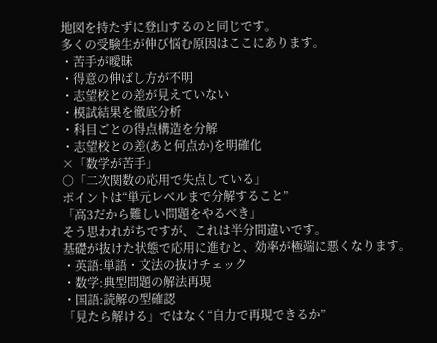地図を持たずに登山するのと同じです。
多くの受験生が伸び悩む原因はここにあります。
・苦手が曖昧
・得意の伸ばし方が不明
・志望校との差が見えていない
・模試結果を徹底分析
・科目ごとの得点構造を分解
・志望校との差(あと何点か)を明確化
×「数学が苦手」
○「二次関数の応用で失点している」
ポイントは“単元レベルまで分解すること”
「高3だから難しい問題をやるべき」
そう思われがちですが、これは半分間違いです。
基礎が抜けた状態で応用に進むと、効率が極端に悪くなります。
・英語:単語・文法の抜けチェック
・数学:典型問題の解法再現
・国語:読解の型確認
「見たら解ける」ではなく“自力で再現できるか”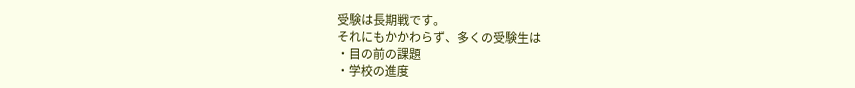受験は長期戦です。
それにもかかわらず、多くの受験生は
・目の前の課題
・学校の進度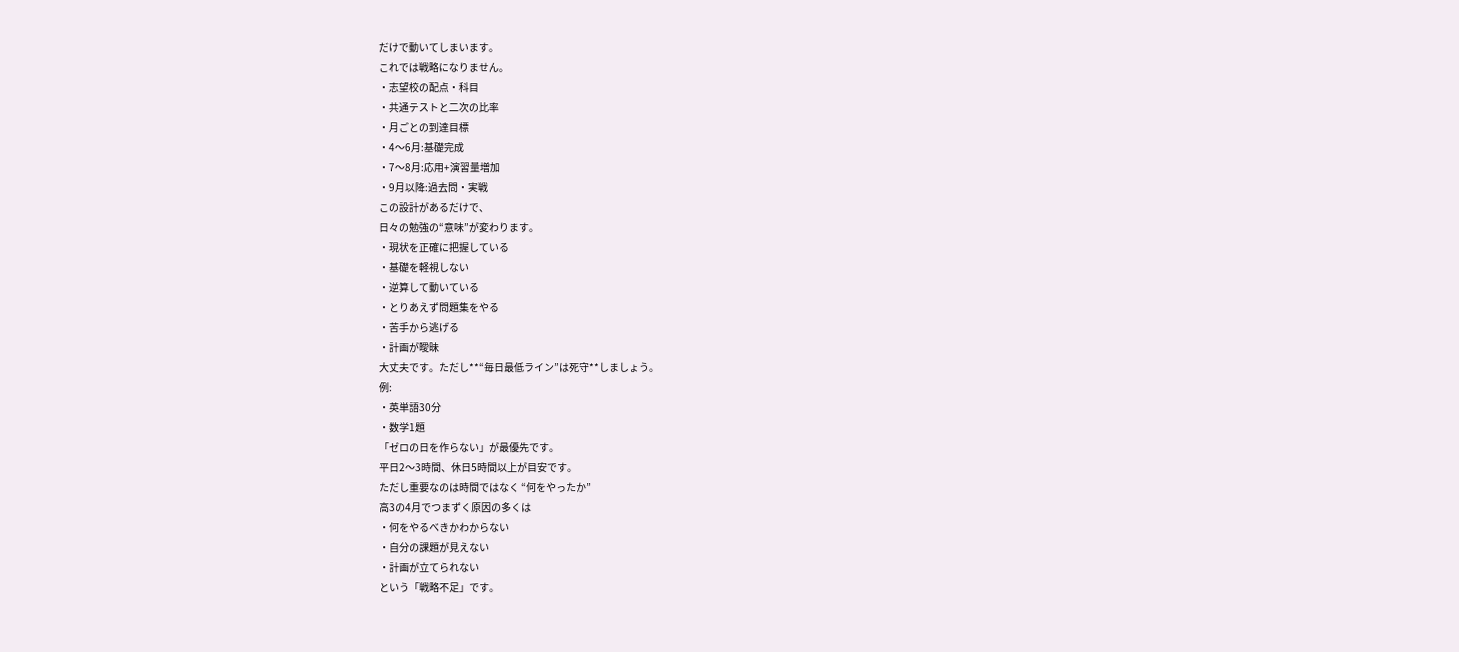だけで動いてしまいます。
これでは戦略になりません。
・志望校の配点・科目
・共通テストと二次の比率
・月ごとの到達目標
・4〜6月:基礎完成
・7〜8月:応用+演習量増加
・9月以降:過去問・実戦
この設計があるだけで、
日々の勉強の“意味”が変わります。
・現状を正確に把握している
・基礎を軽視しない
・逆算して動いている
・とりあえず問題集をやる
・苦手から逃げる
・計画が曖昧
大丈夫です。ただし**“毎日最低ライン”は死守**しましょう。
例:
・英単語30分
・数学1題
「ゼロの日を作らない」が最優先です。
平日2〜3時間、休日5時間以上が目安です。
ただし重要なのは時間ではなく “何をやったか”
高3の4月でつまずく原因の多くは
・何をやるべきかわからない
・自分の課題が見えない
・計画が立てられない
という「戦略不足」です。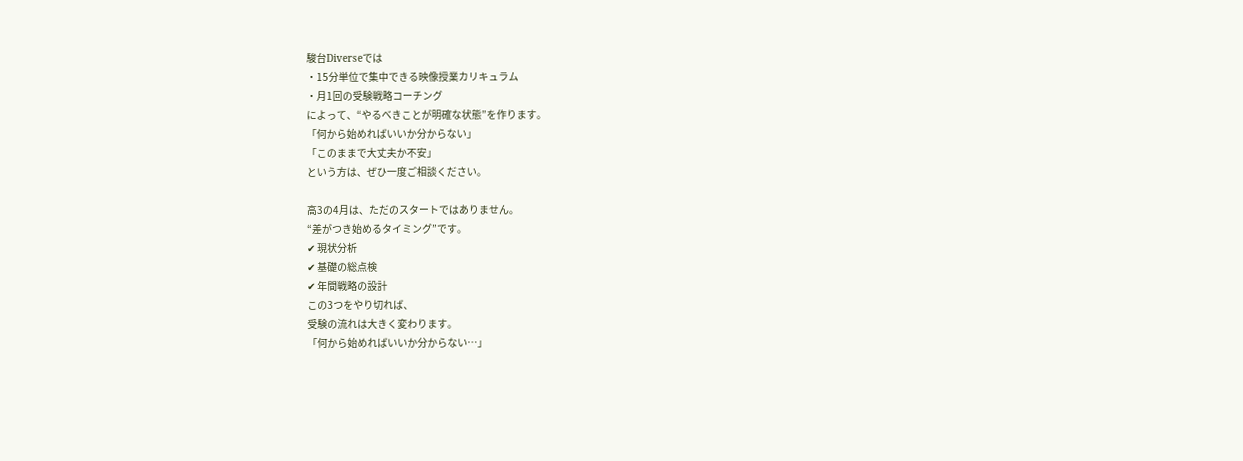駿台Diverseでは
・15分単位で集中できる映像授業カリキュラム
・月1回の受験戦略コーチング
によって、“やるべきことが明確な状態”を作ります。
「何から始めればいいか分からない」
「このままで大丈夫か不安」
という方は、ぜひ一度ご相談ください。

高3の4月は、ただのスタートではありません。
“差がつき始めるタイミング”です。
✔ 現状分析
✔ 基礎の総点検
✔ 年間戦略の設計
この3つをやり切れば、
受験の流れは大きく変わります。
「何から始めればいいか分からない…」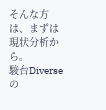そんな方は、まずは現状分析から。
駿台Diverseの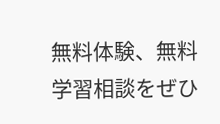無料体験、無料学習相談をぜひ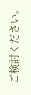ご検討ください。